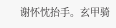谢怀忱抬手。玄甲骑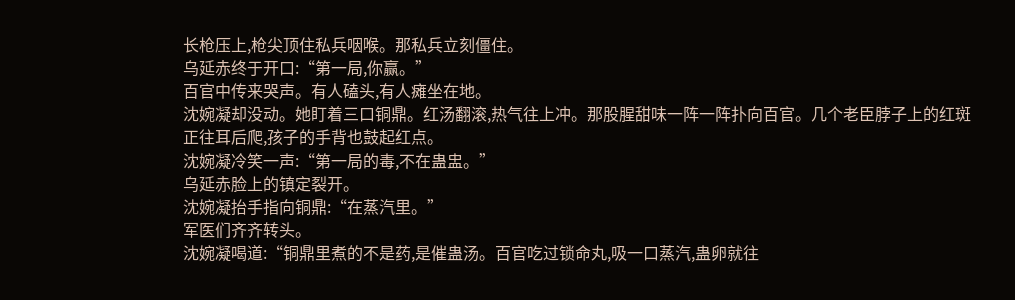长枪压上,枪尖顶住私兵咽喉。那私兵立刻僵住。
乌延赤终于开口:“第一局,你赢。”
百官中传来哭声。有人磕头,有人瘫坐在地。
沈婉凝却没动。她盯着三口铜鼎。红汤翻滚,热气往上冲。那股腥甜味一阵一阵扑向百官。几个老臣脖子上的红斑正往耳后爬,孩子的手背也鼓起红点。
沈婉凝冷笑一声:“第一局的毒,不在蛊盅。”
乌延赤脸上的镇定裂开。
沈婉凝抬手指向铜鼎:“在蒸汽里。”
军医们齐齐转头。
沈婉凝喝道:“铜鼎里煮的不是药,是催蛊汤。百官吃过锁命丸,吸一口蒸汽,蛊卵就往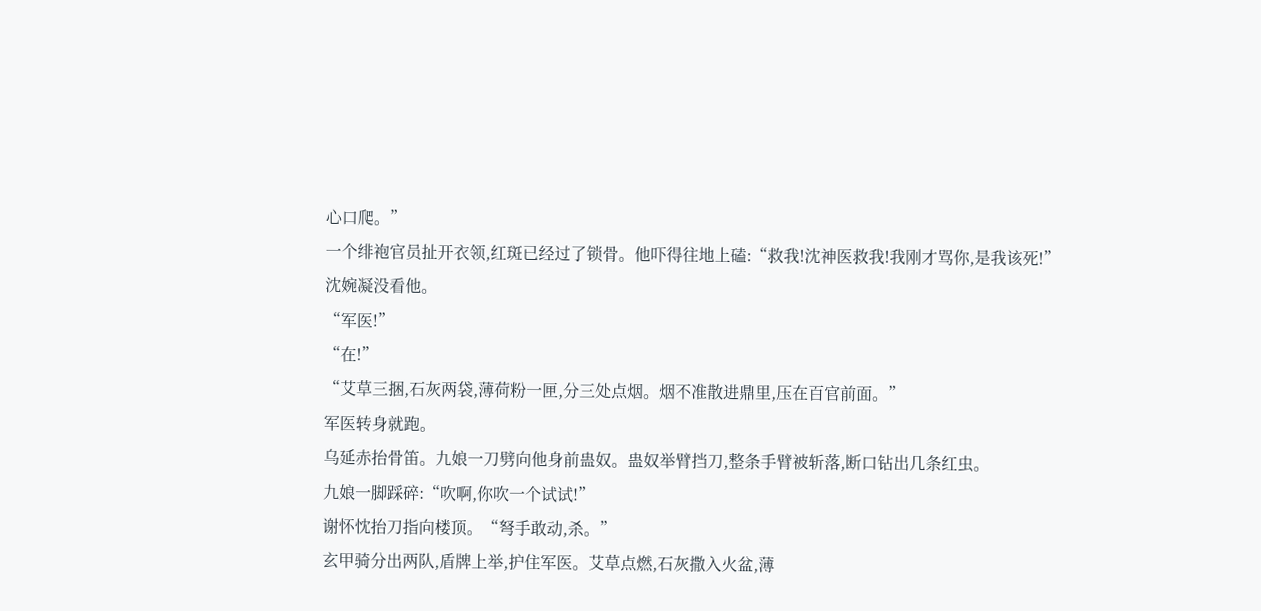心口爬。”
一个绯袍官员扯开衣领,红斑已经过了锁骨。他吓得往地上磕:“救我!沈神医救我!我刚才骂你,是我该死!”
沈婉凝没看他。
“军医!”
“在!”
“艾草三捆,石灰两袋,薄荷粉一匣,分三处点烟。烟不准散进鼎里,压在百官前面。”
军医转身就跑。
乌延赤抬骨笛。九娘一刀劈向他身前蛊奴。蛊奴举臂挡刀,整条手臂被斩落,断口钻出几条红虫。
九娘一脚踩碎:“吹啊,你吹一个试试!”
谢怀忱抬刀指向楼顶。“弩手敢动,杀。”
玄甲骑分出两队,盾牌上举,护住军医。艾草点燃,石灰撒入火盆,薄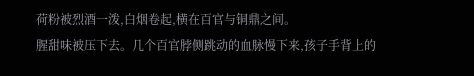荷粉被烈酒一泼,白烟卷起,横在百官与铜鼎之间。
腥甜味被压下去。几个百官脖侧跳动的血脉慢下来,孩子手背上的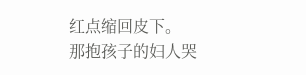红点缩回皮下。
那抱孩子的妇人哭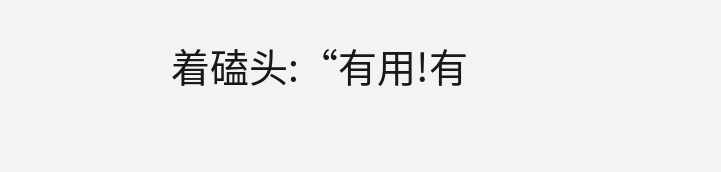着磕头:“有用!有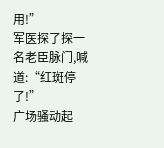用!”
军医探了探一名老臣脉门,喊道:“红斑停了!”
广场骚动起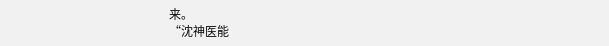来。
“沈神医能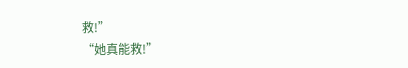救!”
“她真能救!”